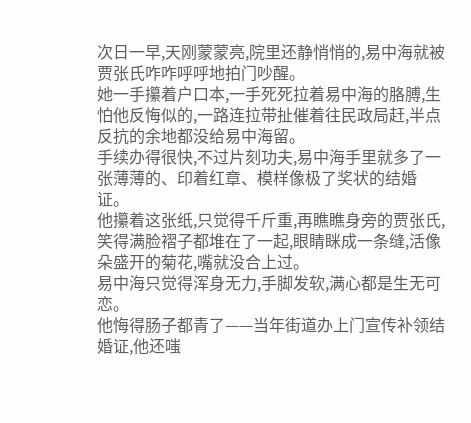次日一早,天刚蒙蒙亮,院里还静悄悄的,易中海就被贾张氏咋咋呼呼地拍门吵醒。
她一手攥着户口本,一手死死拉着易中海的胳膊,生怕他反悔似的,一路连拉带扯催着往民政局赶,半点反抗的余地都没给易中海留。
手续办得很快,不过片刻功夫,易中海手里就多了一张薄薄的、印着红章、模样像极了奖状的结婚证。
他攥着这张纸,只觉得千斤重,再瞧瞧身旁的贾张氏,笑得满脸褶子都堆在了一起,眼睛眯成一条缝,活像朵盛开的菊花,嘴就没合上过。
易中海只觉得浑身无力,手脚发软,满心都是生无可恋。
他悔得肠子都青了——当年街道办上门宣传补领结婚证,他还嗤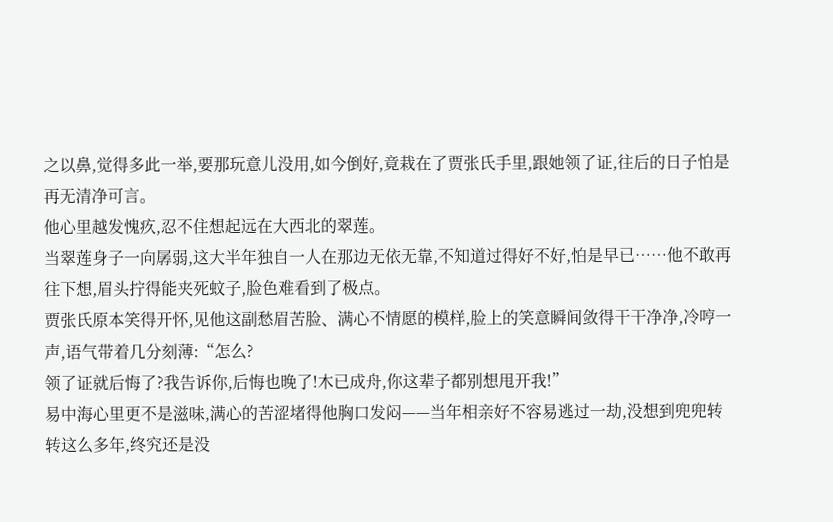之以鼻,觉得多此一举,要那玩意儿没用,如今倒好,竟栽在了贾张氏手里,跟她领了证,往后的日子怕是再无清净可言。
他心里越发愧疚,忍不住想起远在大西北的翠莲。
当翠莲身子一向孱弱,这大半年独自一人在那边无依无靠,不知道过得好不好,怕是早已……他不敢再往下想,眉头拧得能夹死蚊子,脸色难看到了极点。
贾张氏原本笑得开怀,见他这副愁眉苦脸、满心不情愿的模样,脸上的笑意瞬间敛得干干净净,冷哼一声,语气带着几分刻薄:“怎么?
领了证就后悔了?我告诉你,后悔也晚了!木已成舟,你这辈子都别想甩开我!”
易中海心里更不是滋味,满心的苦涩堵得他胸口发闷——当年相亲好不容易逃过一劫,没想到兜兜转转这么多年,终究还是没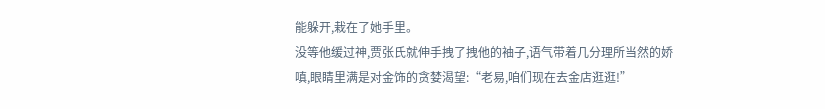能躲开,栽在了她手里。
没等他缓过神,贾张氏就伸手拽了拽他的袖子,语气带着几分理所当然的娇嗔,眼睛里满是对金饰的贪婪渴望:“老易,咱们现在去金店逛逛!”